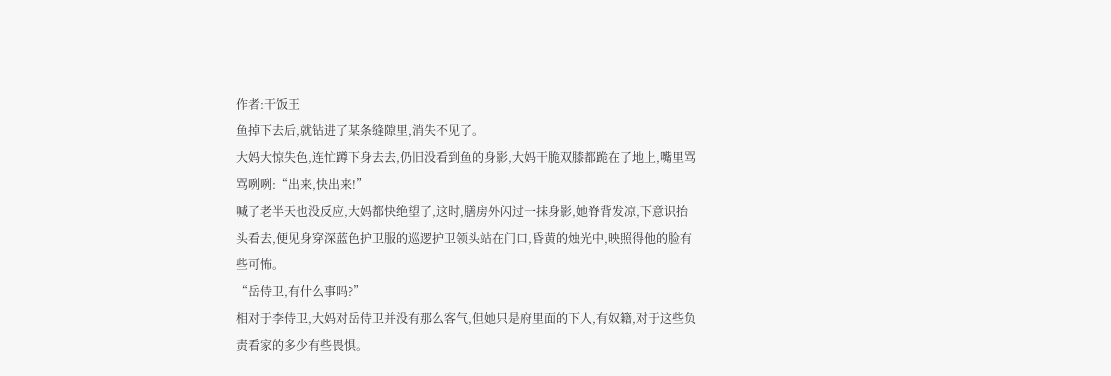作者:干饭王
鱼掉下去后,就钻进了某条缝隙里,消失不见了。
大妈大惊失色,连忙蹲下身去去,仍旧没看到鱼的身影,大妈干脆双膝都跪在了地上,嘴里骂骂咧咧:“出来,快出来!”
喊了老半天也没反应,大妈都快绝望了,这时,膳房外闪过一抹身影,她脊背发凉,下意识抬头看去,便见身穿深蓝色护卫服的巡逻护卫领头站在门口,昏黄的烛光中,映照得他的脸有些可怖。
“岳侍卫,有什么事吗?”
相对于李侍卫,大妈对岳侍卫并没有那么客气,但她只是府里面的下人,有奴籍,对于这些负责看家的多少有些畏惧。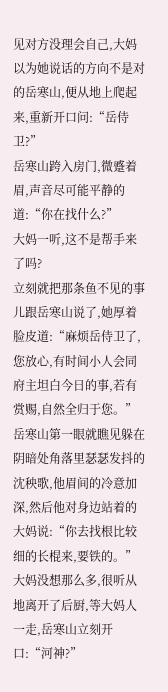见对方没理会自己,大妈以为她说话的方向不是对的岳寒山,便从地上爬起来,重新开口问:“岳侍卫?”
岳寒山跨入房门,微蹙着眉,声音尽可能平静的道:“你在找什么?”
大妈一听,这不是帮手来了吗?
立刻就把那条鱼不见的事儿跟岳寒山说了,她厚着脸皮道:“麻烦岳侍卫了,您放心,有时间小人会同府主坦白今日的事,若有赏赐,自然全归于您。”
岳寒山第一眼就瞧见躲在阴暗处角落里瑟瑟发抖的沈秧歌,他眉间的冷意加深,然后他对身边站着的大妈说:“你去找根比较细的长棍来,要铁的。”
大妈没想那么多,很听从地离开了后厨,等大妈人一走,岳寒山立刻开口:“河神?”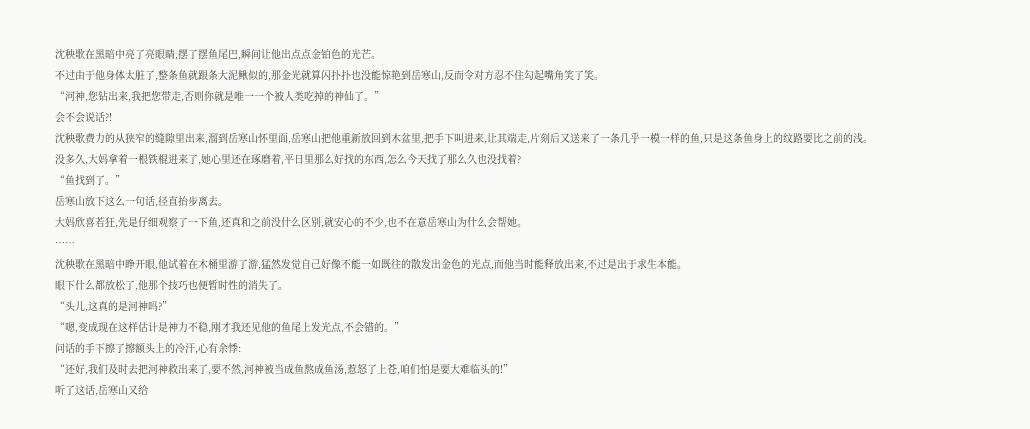沈秧歌在黑暗中亮了亮眼睛,摆了摆鱼尾巴,瞬间让他出点点金铂色的光芒。
不过由于他身体太脏了,整条鱼就跟条大泥鳅似的,那金光就算闪扑扑也没能惊艳到岳寒山,反而令对方忍不住勾起嘴角笑了笑。
“河神,您钻出来,我把您带走,否则你就是唯一一个被人类吃掉的神仙了。”
会不会说话?!
沈秧歌费力的从狭窄的缝隙里出来,溜到岳寒山怀里面,岳寒山把他重新放回到木盆里,把手下叫进来,让其端走,片刻后又送来了一条几乎一模一样的鱼,只是这条鱼身上的纹路要比之前的浅。
没多久,大妈拿着一根铁棍进来了,她心里还在琢磨着,平日里那么好找的东西,怎么今天找了那么久也没找着?
“鱼找到了。”
岳寒山放下这么一句话,径直抬步离去。
大妈欣喜若狂,先是仔细观察了一下鱼,还真和之前没什么区别,就安心的不少,也不在意岳寒山为什么会帮她。
……
沈秧歌在黑暗中睁开眼,他试着在木桶里游了游,猛然发觉自己好像不能一如既往的散发出金色的光点,而他当时能释放出来,不过是出于求生本能。
眼下什么都放松了,他那个技巧也便暂时性的消失了。
“头儿,这真的是河神吗?”
“嗯,变成现在这样估计是神力不稳,刚才我还见他的鱼尾上发光点,不会错的。”
问话的手下擦了擦额头上的冷汗,心有余悸:
“还好,我们及时去把河神救出来了,要不然,河神被当成鱼熬成鱼汤,惹怒了上苍,咱们怕是要大难临头的!”
听了这话,岳寒山又给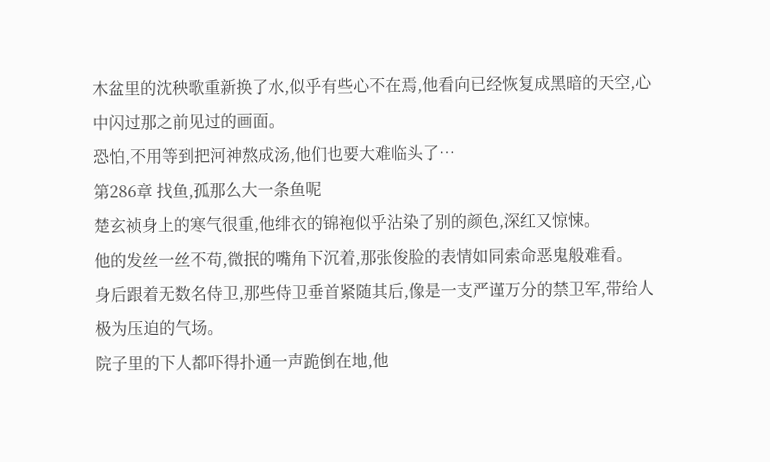木盆里的沈秧歌重新换了水,似乎有些心不在焉,他看向已经恢复成黑暗的天空,心中闪过那之前见过的画面。
恐怕,不用等到把河神熬成汤,他们也要大难临头了…
第286章 找鱼,孤那么大一条鱼呢
楚玄祯身上的寒气很重,他绯衣的锦袍似乎沾染了别的颜色,深红又惊悚。
他的发丝一丝不苟,微抿的嘴角下沉着,那张俊脸的表情如同索命恶鬼般难看。
身后跟着无数名侍卫,那些侍卫垂首紧随其后,像是一支严谨万分的禁卫军,带给人极为压迫的气场。
院子里的下人都吓得扑通一声跪倒在地,他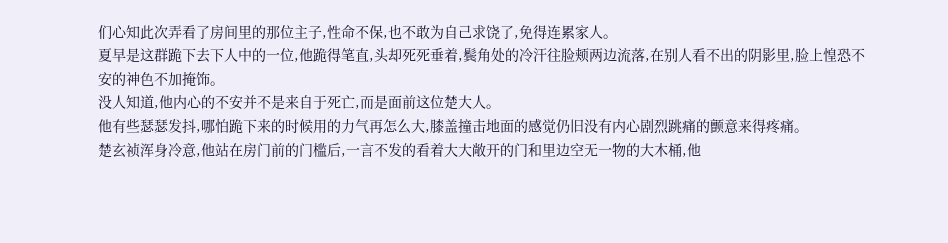们心知此次弄看了房间里的那位主子,性命不保,也不敢为自己求饶了,免得连累家人。
夏早是这群跪下去下人中的一位,他跪得笔直,头却死死垂着,鬓角处的冷汗往脸颊两边流落,在别人看不出的阴影里,脸上惶恐不安的神色不加掩饰。
没人知道,他内心的不安并不是来自于死亡,而是面前这位楚大人。
他有些瑟瑟发抖,哪怕跪下来的时候用的力气再怎么大,膝盖撞击地面的感觉仍旧没有内心剧烈跳痛的颤意来得疼痛。
楚玄祯浑身冷意,他站在房门前的门槛后,一言不发的看着大大敞开的门和里边空无一物的大木桶,他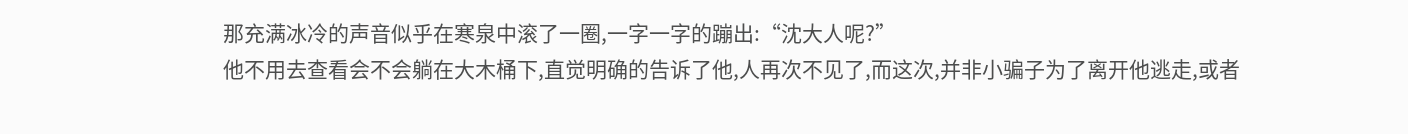那充满冰冷的声音似乎在寒泉中滚了一圈,一字一字的蹦出:“沈大人呢?”
他不用去查看会不会躺在大木桶下,直觉明确的告诉了他,人再次不见了,而这次,并非小骗子为了离开他逃走,或者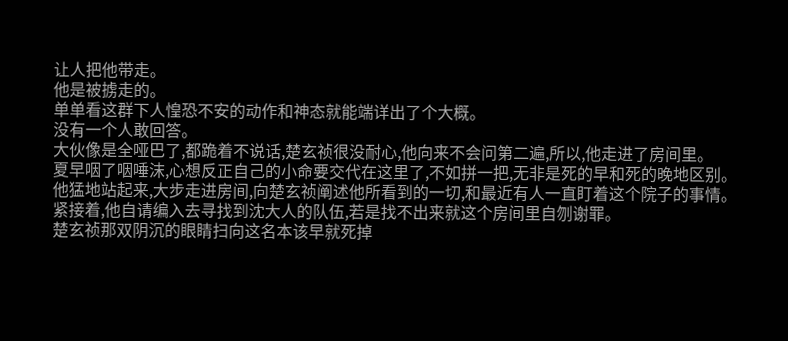让人把他带走。
他是被掳走的。
单单看这群下人惶恐不安的动作和神态就能端详出了个大概。
没有一个人敢回答。
大伙像是全哑巴了,都跪着不说话,楚玄祯很没耐心,他向来不会问第二遍,所以,他走进了房间里。
夏早咽了咽唾沫,心想反正自己的小命要交代在这里了,不如拼一把,无非是死的早和死的晚地区别。
他猛地站起来,大步走进房间,向楚玄祯阐述他所看到的一切,和最近有人一直盯着这个院子的事情。
紧接着,他自请编入去寻找到沈大人的队伍,若是找不出来就这个房间里自刎谢罪。
楚玄祯那双阴沉的眼睛扫向这名本该早就死掉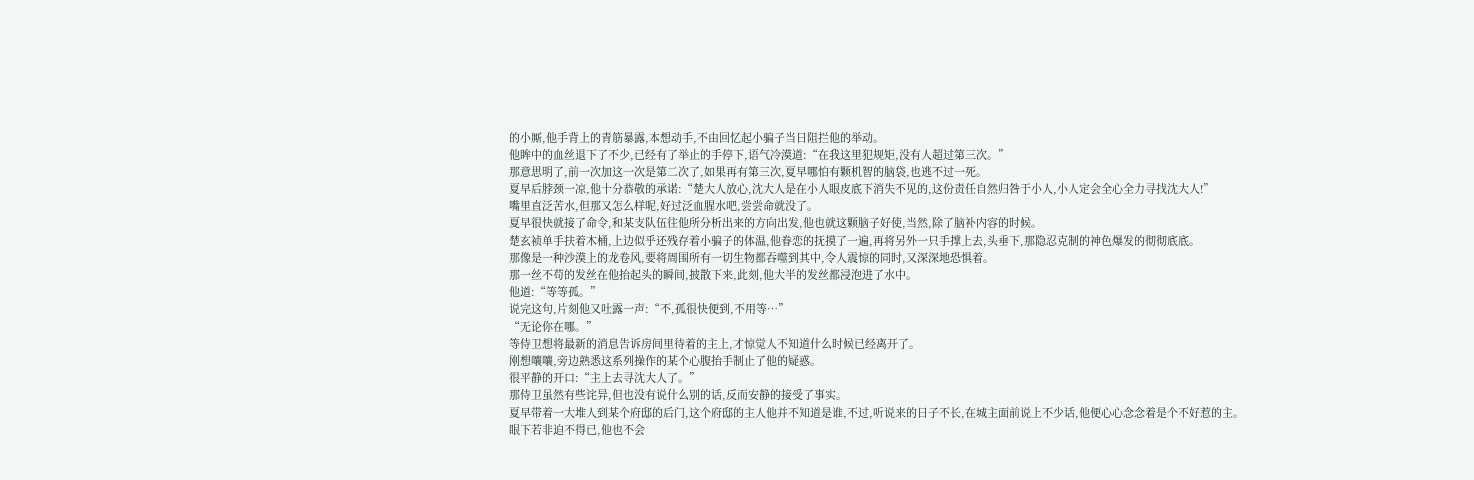的小厮,他手背上的青筋暴露,本想动手,不由回忆起小骗子当日阻拦他的举动。
他眸中的血丝退下了不少,已经有了举止的手停下,语气冷漠道:“在我这里犯规矩,没有人超过第三次。”
那意思明了,前一次加这一次是第二次了,如果再有第三次,夏早哪怕有颗机智的脑袋,也逃不过一死。
夏早后脖颈一凉,他十分恭敬的承诺:“楚大人放心,沈大人是在小人眼皮底下消失不见的,这份责任自然归咎于小人,小人定会全心全力寻找沈大人!”
嘴里直泛苦水,但那又怎么样呢,好过泛血腥水吧,尝尝命就没了。
夏早很快就接了命令,和某支队伍往他所分析出来的方向出发,他也就这颗脑子好使,当然,除了脑补内容的时候。
楚玄祯单手扶着木桶,上边似乎还残存着小骗子的体温,他眷恋的抚摸了一遍,再将另外一只手撑上去,头垂下,那隐忍克制的神色爆发的彻彻底底。
那像是一种沙漠上的龙卷风,要将周围所有一切生物都吞噬到其中,令人震惊的同时,又深深地恐惧着。
那一丝不苟的发丝在他抬起头的瞬间,披散下来,此刻,他大半的发丝都浸泡进了水中。
他道:“等等孤。”
说完这句,片刻他又吐露一声:“不,孤很快便到,不用等…”
“无论你在哪。”
等侍卫想将最新的消息告诉房间里待着的主上,才惊觉人不知道什么时候已经离开了。
刚想嚷嚷,旁边熟悉这系列操作的某个心腹抬手制止了他的疑惑。
很平静的开口:“主上去寻沈大人了。”
那侍卫虽然有些诧异,但也没有说什么别的话,反而安静的接受了事实。
夏早带着一大堆人到某个府邸的后门,这个府邸的主人他并不知道是谁,不过,听说来的日子不长,在城主面前说上不少话,他便心心念念着是个不好惹的主。
眼下若非迫不得已,他也不会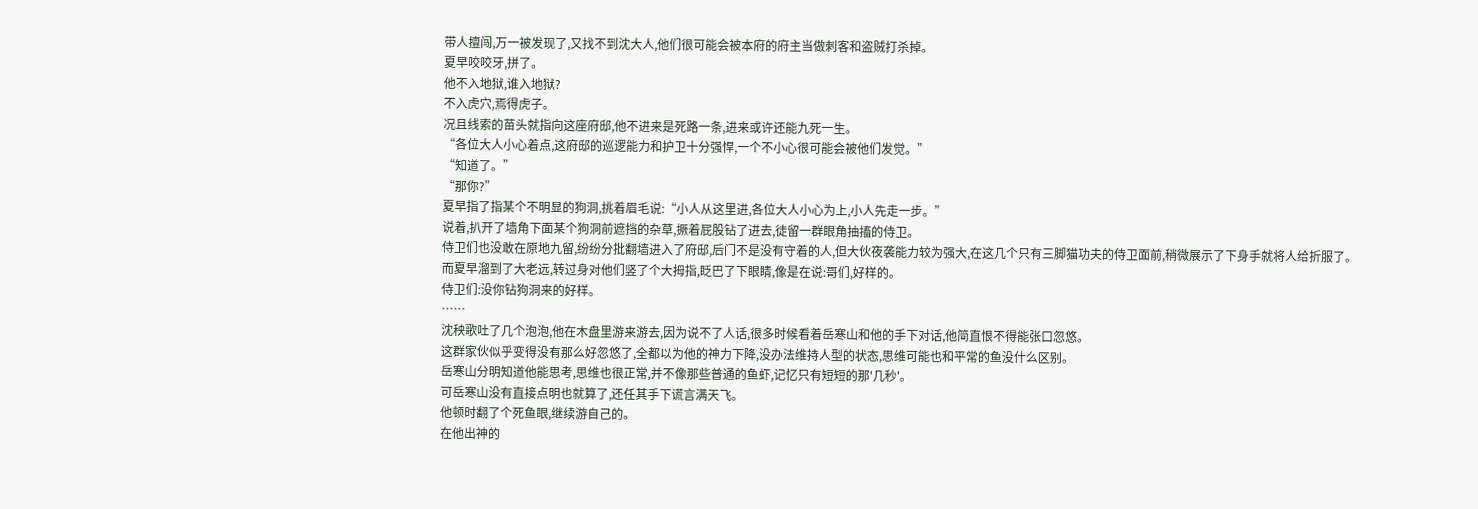带人擅闯,万一被发现了,又找不到沈大人,他们很可能会被本府的府主当做刺客和盗贼打杀掉。
夏早咬咬牙,拼了。
他不入地狱,谁入地狱?
不入虎穴,焉得虎子。
况且线索的苗头就指向这座府邸,他不进来是死路一条,进来或许还能九死一生。
“各位大人小心着点,这府邸的巡逻能力和护卫十分强悍,一个不小心很可能会被他们发觉。”
“知道了。”
“那你?”
夏早指了指某个不明显的狗洞,挑着眉毛说:“小人从这里进,各位大人小心为上,小人先走一步。”
说着,扒开了墙角下面某个狗洞前遮挡的杂草,撅着屁股钻了进去,徒留一群眼角抽搐的侍卫。
侍卫们也没敢在原地九留,纷纷分批翻墙进入了府邸,后门不是没有守着的人,但大伙夜袭能力较为强大,在这几个只有三脚猫功夫的侍卫面前,稍微展示了下身手就将人给折服了。
而夏早溜到了大老远,转过身对他们竖了个大拇指,眨巴了下眼睛,像是在说:哥们,好样的。
侍卫们:没你钻狗洞来的好样。
……
沈秧歌吐了几个泡泡,他在木盘里游来游去,因为说不了人话,很多时候看着岳寒山和他的手下对话,他简直恨不得能张口忽悠。
这群家伙似乎变得没有那么好忽悠了,全都以为他的神力下降,没办法维持人型的状态,思维可能也和平常的鱼没什么区别。
岳寒山分明知道他能思考,思维也很正常,并不像那些普通的鱼虾,记忆只有短短的那'几秒'。
可岳寒山没有直接点明也就算了,还任其手下谎言满天飞。
他顿时翻了个死鱼眼,继续游自己的。
在他出神的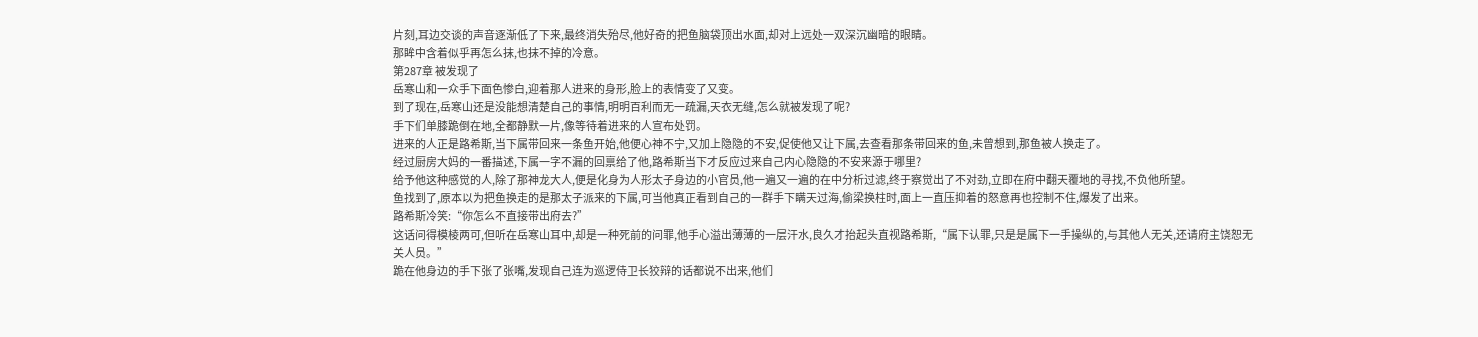片刻,耳边交谈的声音逐渐低了下来,最终消失殆尽,他好奇的把鱼脑袋顶出水面,却对上远处一双深沉幽暗的眼睛。
那眸中含着似乎再怎么抹,也抹不掉的冷意。
第287章 被发现了
岳寒山和一众手下面色惨白,迎着那人进来的身形,脸上的表情变了又变。
到了现在,岳寒山还是没能想清楚自己的事情,明明百利而无一疏漏,天衣无缝,怎么就被发现了呢?
手下们单膝跪倒在地,全都静默一片,像等待着进来的人宣布处罚。
进来的人正是路希斯,当下属带回来一条鱼开始,他便心神不宁,又加上隐隐的不安,促使他又让下属,去查看那条带回来的鱼,未曾想到,那鱼被人换走了。
经过厨房大妈的一番描述,下属一字不漏的回禀给了他,路希斯当下才反应过来自己内心隐隐的不安来源于哪里?
给予他这种感觉的人,除了那神龙大人,便是化身为人形太子身边的小官员,他一遍又一遍的在中分析过滤,终于察觉出了不对劲,立即在府中翻天覆地的寻找,不负他所望。
鱼找到了,原本以为把鱼换走的是那太子派来的下属,可当他真正看到自己的一群手下瞒天过海,偷梁换柱时,面上一直压抑着的怒意再也控制不住,爆发了出来。
路希斯冷笑:“你怎么不直接带出府去?”
这话问得模棱两可,但听在岳寒山耳中,却是一种死前的问罪,他手心溢出薄薄的一层汗水,良久才抬起头直视路希斯,“属下认罪,只是是属下一手操纵的,与其他人无关,还请府主饶恕无关人员。”
跪在他身边的手下张了张嘴,发现自己连为巡逻侍卫长狡辩的话都说不出来,他们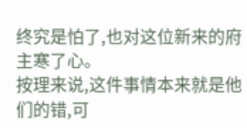终究是怕了,也对这位新来的府主寒了心。
按理来说,这件事情本来就是他们的错,可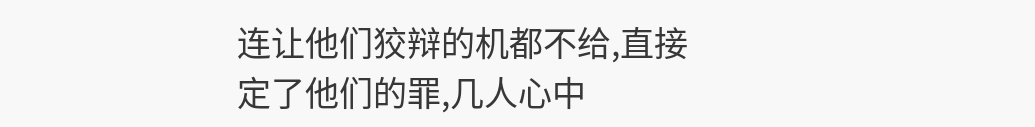连让他们狡辩的机都不给,直接定了他们的罪,几人心中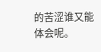的苦涩谁又能体会呢。